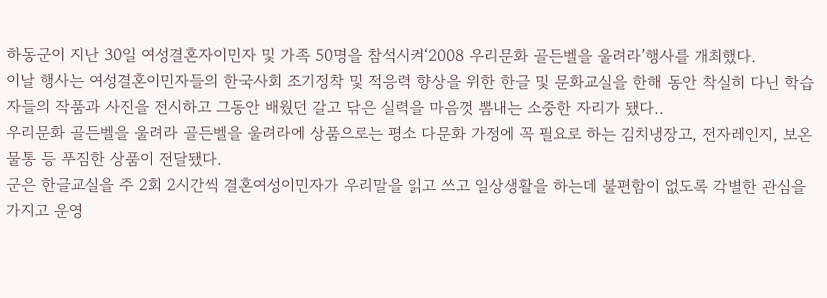하동군이 지난 30일 여성결혼자이민자 및 가족 50명을 참석시켜‘2008 우리문화 골든벨을 울려라’행사를 개최했다.
이날 행사는 여성결혼이민자들의 한국사회 조기정착 및 적응력 향상을 위한 한글 및 문화교실을 한해 동안 착실히 다닌 학습자들의 작품과 사진을 전시하고 그동안 배웠던 갈고 닦은 실력을 마음껏 뽐내는 소중한 자리가 됐다..
우리문화 골든벨을 울려라 골든벨을 울려라에 상품으로는 평소 다문화 가정에 꼭 필요로 하는 김치냉장고, 전자레인지, 보온물통 등 푸짐한 상품이 전달됐다.
군은 한글교실을 주 2회 2시간씩 결혼여성이민자가 우리말을 읽고 쓰고 일상생활을 하는데 불편함이 없도록 각별한 관심을 가지고 운영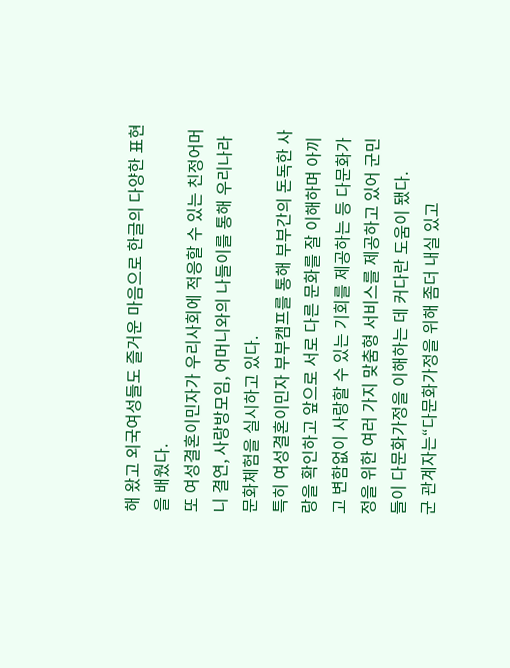해 왔고 외국여성들도 즐거운 마음으로 한글의 다양한 표현을 배웠다.
또 여성결혼이민자가 우리사회에 적응할 수 있는 친정어머니 결연, 사랑방모임, 어머니와의 나들이를 통해 우리나라 문화체험을 실시하고 있다.
특히 여성결혼이민자 부부캠프를 통해 부부간의 돈독한 사랑을 확인하고 앞으로 서로 다른 문화를 잘 이해하며 아끼고 변함없이 사랑할 수 있는 기회를 제공하는 등 다문화가정을 위한 여러 가지 맞춤형 서비스를 제공하고 있어 군민들이 다문화가정을 이해하는 데 커다란 도움이 됐다.
군 관계자는“다문화가정을 위해 좀더 내실 있고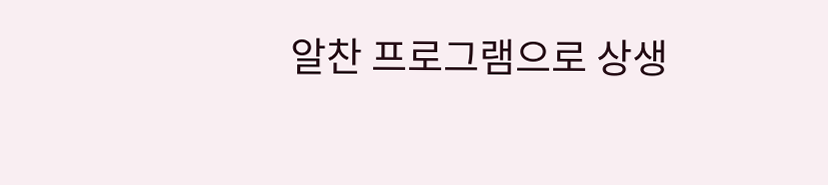알찬 프로그램으로 상생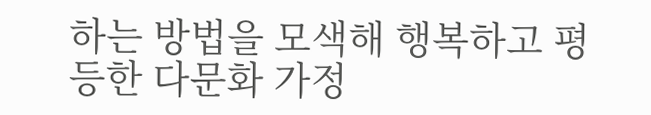하는 방법을 모색해 행복하고 평등한 다문화 가정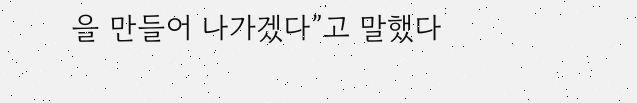을 만들어 나가겠다”고 말했다